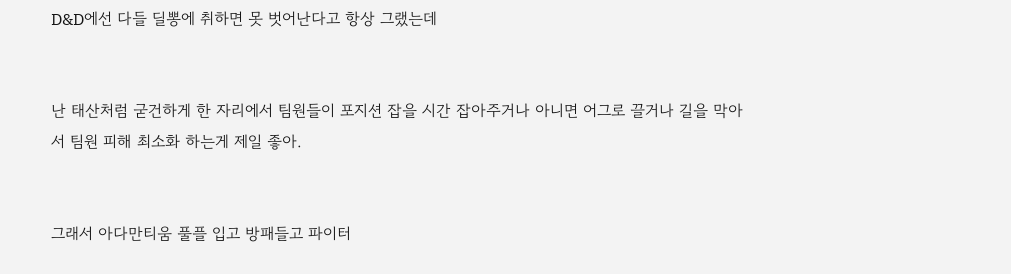D&D에선 다들 딜뽕에 취하면 못 벗어난다고 항상 그랬는데


난 태산처럼 굳건하게 한 자리에서 팀원들이 포지션 잡을 시간 잡아주거나 아니면 어그로 끌거나 길을 막아서 팀원 피해 최소화 하는게 제일 좋아.


그래서 아다만티움 풀플 입고 방패들고 파이터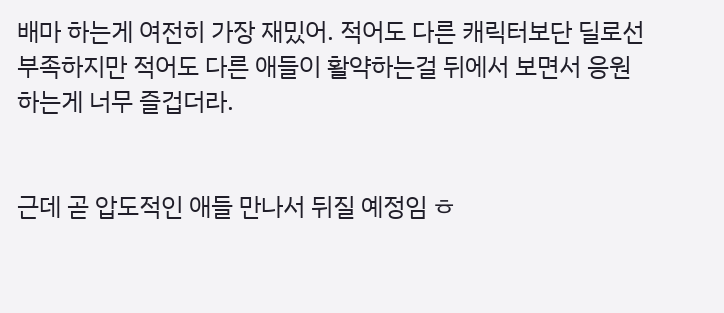배마 하는게 여전히 가장 재밌어. 적어도 다른 캐릭터보단 딜로선 부족하지만 적어도 다른 애들이 활약하는걸 뒤에서 보면서 응원하는게 너무 즐겁더라.


근데 곧 압도적인 애들 만나서 뒤질 예정임 ㅎ